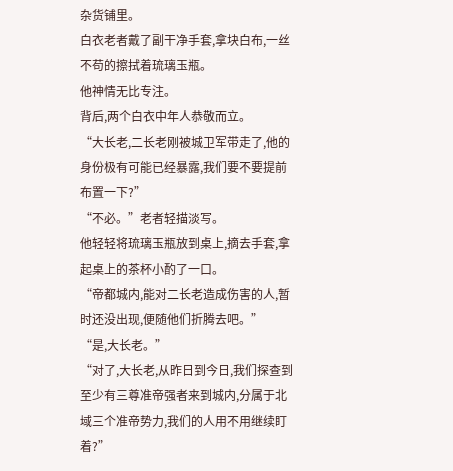杂货铺里。
白衣老者戴了副干净手套,拿块白布,一丝不苟的擦拭着琉璃玉瓶。
他神情无比专注。
背后,两个白衣中年人恭敬而立。
“大长老,二长老刚被城卫军带走了,他的身份极有可能已经暴露,我们要不要提前布置一下?”
“不必。”老者轻描淡写。
他轻轻将琉璃玉瓶放到桌上,摘去手套,拿起桌上的茶杯小酌了一口。
“帝都城内,能对二长老造成伤害的人,暂时还没出现,便随他们折腾去吧。”
“是,大长老。”
“对了,大长老,从昨日到今日,我们探查到至少有三尊准帝强者来到城内,分属于北域三个准帝势力,我们的人用不用继续盯着?”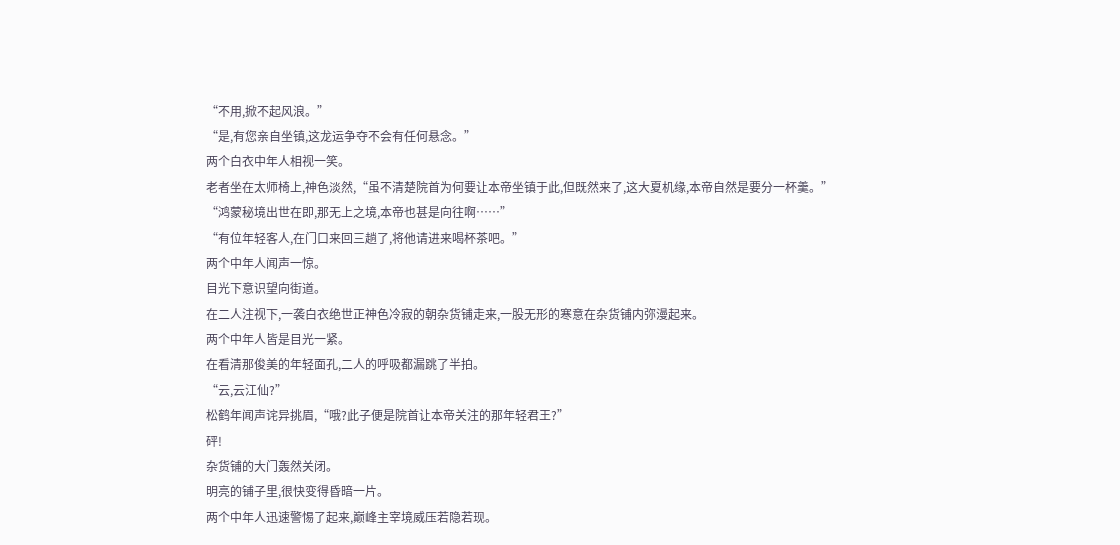“不用,掀不起风浪。”
“是,有您亲自坐镇,这龙运争夺不会有任何悬念。”
两个白衣中年人相视一笑。
老者坐在太师椅上,神色淡然,“虽不清楚院首为何要让本帝坐镇于此,但既然来了,这大夏机缘,本帝自然是要分一杯羹。”
“鸿蒙秘境出世在即,那无上之境,本帝也甚是向往啊……”
“有位年轻客人,在门口来回三趟了,将他请进来喝杯茶吧。”
两个中年人闻声一惊。
目光下意识望向街道。
在二人注视下,一袭白衣绝世正神色冷寂的朝杂货铺走来,一股无形的寒意在杂货铺内弥漫起来。
两个中年人皆是目光一紧。
在看清那俊美的年轻面孔,二人的呼吸都漏跳了半拍。
“云,云江仙?”
松鹤年闻声诧异挑眉,“哦?此子便是院首让本帝关注的那年轻君王?”
砰!
杂货铺的大门轰然关闭。
明亮的铺子里,很快变得昏暗一片。
两个中年人迅速警惕了起来,巅峰主宰境威压若隐若现。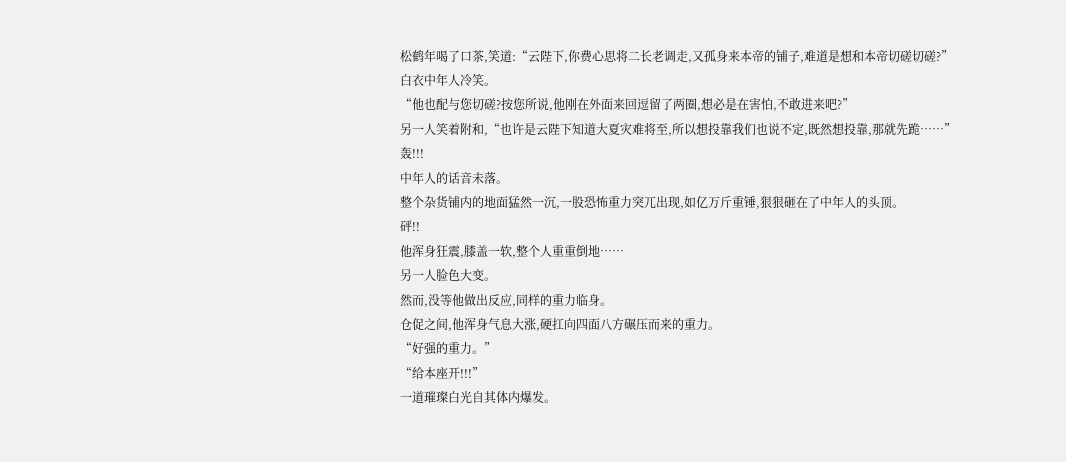松鹤年喝了口茶,笑道:“云陛下,你费心思将二长老调走,又孤身来本帝的铺子,难道是想和本帝切磋切磋?”
白衣中年人冷笑。
“他也配与您切磋?按您所说,他刚在外面来回逗留了两圈,想必是在害怕,不敢进来吧?”
另一人笑着附和,“也许是云陛下知道大夏灾难将至,所以想投靠我们也说不定,既然想投靠,那就先跪……”
轰!!!
中年人的话音未落。
整个杂货铺内的地面猛然一沉,一股恐怖重力突兀出现,如亿万斤重锤,狠狠砸在了中年人的头顶。
砰!!
他浑身狂震,膝盖一软,整个人重重倒地……
另一人脸色大变。
然而,没等他做出反应,同样的重力临身。
仓促之间,他浑身气息大涨,硬扛向四面八方碾压而来的重力。
“好强的重力。”
“给本座开!!!”
一道璀璨白光自其体内爆发。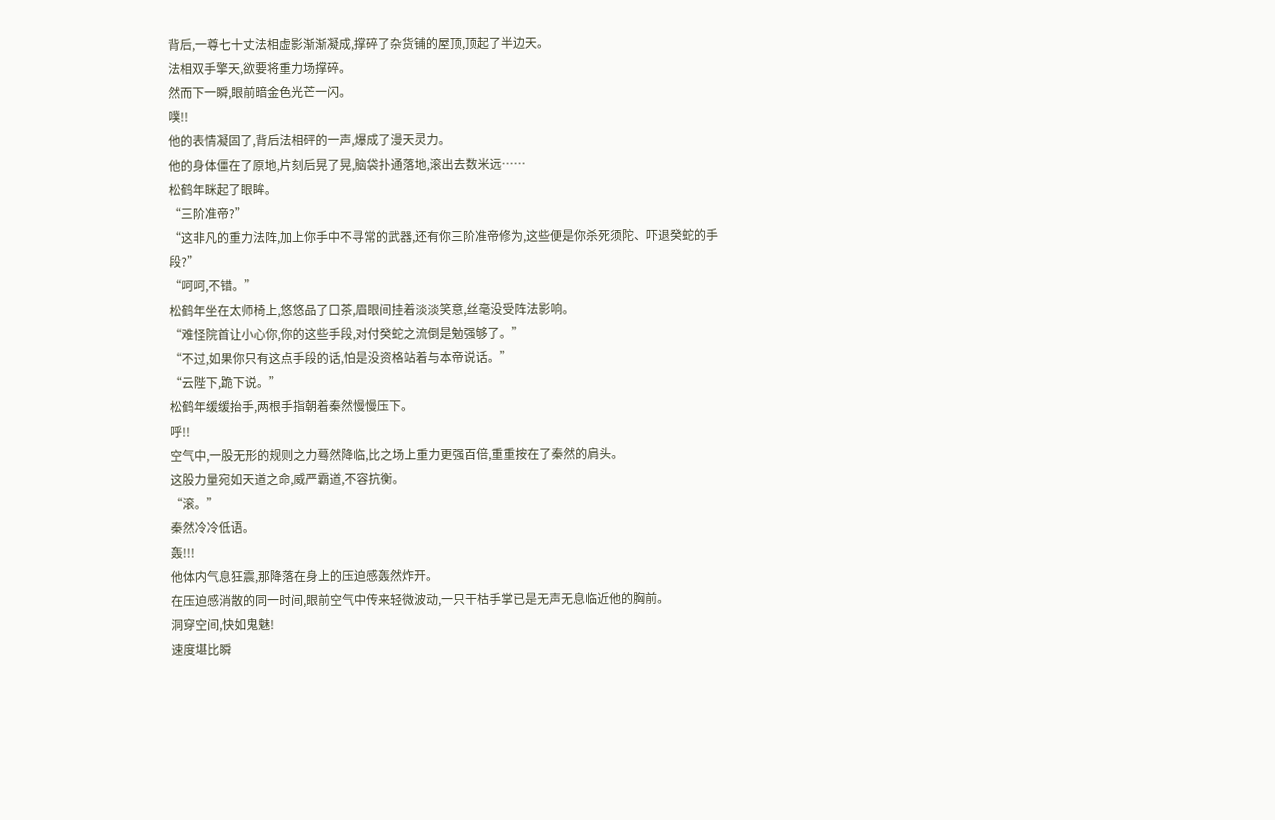背后,一尊七十丈法相虚影渐渐凝成,撑碎了杂货铺的屋顶,顶起了半边天。
法相双手擎天,欲要将重力场撑碎。
然而下一瞬,眼前暗金色光芒一闪。
噗!!
他的表情凝固了,背后法相砰的一声,爆成了漫天灵力。
他的身体僵在了原地,片刻后晃了晃,脑袋扑通落地,滚出去数米远……
松鹤年眯起了眼眸。
“三阶准帝?”
“这非凡的重力法阵,加上你手中不寻常的武器,还有你三阶准帝修为,这些便是你杀死须陀、吓退癸蛇的手段?”
“呵呵,不错。”
松鹤年坐在太师椅上,悠悠品了口茶,眉眼间挂着淡淡笑意,丝毫没受阵法影响。
“难怪院首让小心你,你的这些手段,对付癸蛇之流倒是勉强够了。”
“不过,如果你只有这点手段的话,怕是没资格站着与本帝说话。”
“云陛下,跪下说。”
松鹤年缓缓抬手,两根手指朝着秦然慢慢压下。
呼!!
空气中,一股无形的规则之力蓦然降临,比之场上重力更强百倍,重重按在了秦然的肩头。
这股力量宛如天道之命,威严霸道,不容抗衡。
“滚。”
秦然冷冷低语。
轰!!!
他体内气息狂震,那降落在身上的压迫感轰然炸开。
在压迫感消散的同一时间,眼前空气中传来轻微波动,一只干枯手掌已是无声无息临近他的胸前。
洞穿空间,快如鬼魅!
速度堪比瞬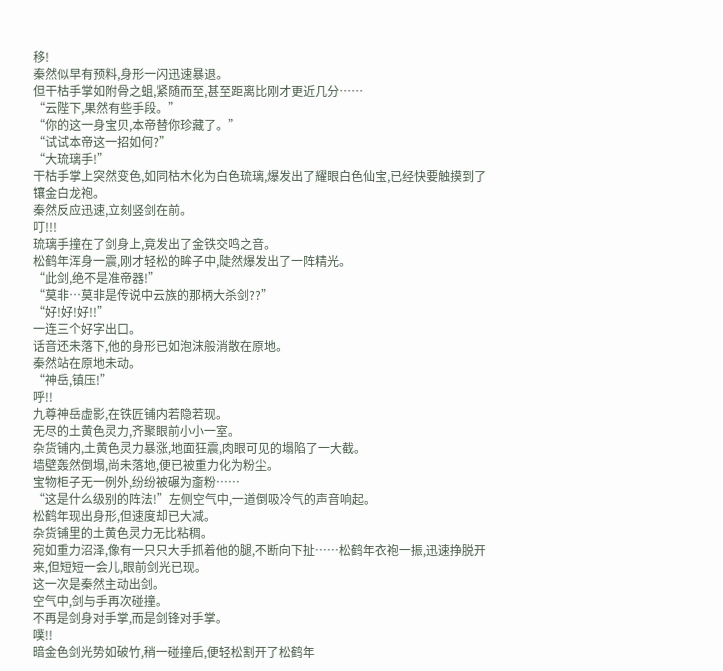移!
秦然似早有预料,身形一闪迅速暴退。
但干枯手掌如附骨之蛆,紧随而至,甚至距离比刚才更近几分……
“云陛下,果然有些手段。”
“你的这一身宝贝,本帝替你珍藏了。”
“试试本帝这一招如何?”
“大琉璃手!”
干枯手掌上突然变色,如同枯木化为白色琉璃,爆发出了耀眼白色仙宝,已经快要触摸到了镶金白龙袍。
秦然反应迅速,立刻竖剑在前。
叮!!!
琉璃手撞在了剑身上,竟发出了金铁交鸣之音。
松鹤年浑身一震,刚才轻松的眸子中,陡然爆发出了一阵精光。
“此剑,绝不是准帝器!”
“莫非…莫非是传说中云族的那柄大杀剑??”
“好!好!好!!”
一连三个好字出口。
话音还未落下,他的身形已如泡沫般消散在原地。
秦然站在原地未动。
“神岳,镇压!”
呼!!
九尊神岳虚影,在铁匠铺内若隐若现。
无尽的土黄色灵力,齐聚眼前小小一室。
杂货铺内,土黄色灵力暴涨,地面狂震,肉眼可见的塌陷了一大截。
墙壁轰然倒塌,尚未落地,便已被重力化为粉尘。
宝物柜子无一例外,纷纷被碾为齑粉……
“这是什么级别的阵法!”左侧空气中,一道倒吸冷气的声音响起。
松鹤年现出身形,但速度却已大减。
杂货铺里的土黄色灵力无比粘稠。
宛如重力沼泽,像有一只只大手抓着他的腿,不断向下扯……松鹤年衣袍一振,迅速挣脱开来,但短短一会儿,眼前剑光已现。
这一次是秦然主动出剑。
空气中,剑与手再次碰撞。
不再是剑身对手掌,而是剑锋对手掌。
噗!!
暗金色剑光势如破竹,稍一碰撞后,便轻松割开了松鹤年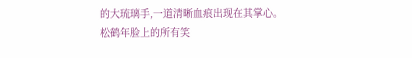的大琉璃手,一道清晰血痕出现在其掌心。
松鹤年脸上的所有笑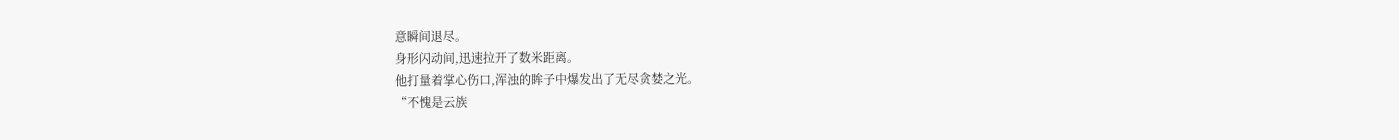意瞬间退尽。
身形闪动间,迅速拉开了数米距离。
他打量着掌心伤口,浑浊的眸子中爆发出了无尽贪婪之光。
“不愧是云族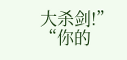大杀剑!”
“你的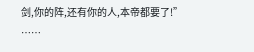剑,你的阵,还有你的人,本帝都要了!”
……